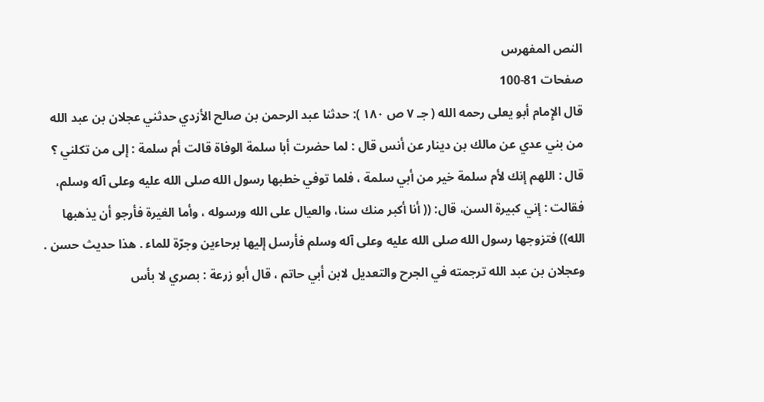النص المفهرس
صفحات 81-100
قال الإِمام أبو يعلى رحمه الله ( جـ ٧ ص ١٨٠ ): حدثنا عبد الرحمن بن صالح الأزدي حدثني عجلان بن عبد الله من بني عدي عن مالك بن دينار عن أنس قال : لما حضرت أبا سلمة الوفاة قالت أم سلمة : إلى من تكلني ؟ قال : اللهم إنك لأم سلمة خير من أبي سلمة ، فلما توفي خطبها رسول الله صلى الله عليه وعلى آله وسلم، فقالت : إني كبيرة السن، قال: (( أنا أكبر منك سنا، والعيال على الله ورسوله ، وأما الغيرة فأرجو أن يذهبها الله)) فتزوجها رسول الله صلى الله عليه وعلى آله وسلم فأرسل إليها برحاءين وجرّة للماء . هذا حديث حسن . وعجلان بن عبد الله ترجمته في الجرح والتعديل لابن أبي حاتم ، قال أبو زرعة : بصري لا بأس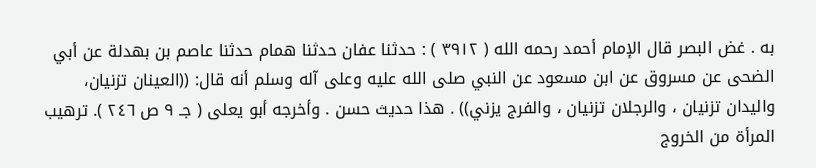به . غض البصر قال الإمام أحمد رحمه الله ( ٣٩١٢ ) : حدثنا عفان حدثنا همام حدثنا عاصم بن بهدلة عن أبي الضحى عن مسروق عن ابن مسعود عن النبي صلى الله عليه وعلى آله وسلم أنه قال: ((العينان تزنيان، واليدان تزنيان ، والرجلان تزنيان ، والفرج يزني)) . هذا حديث حسن . وأخرجه أبو يعلى ( جـ ٩ ص ٢٤٦ ). ترهيب المرأة من الخروج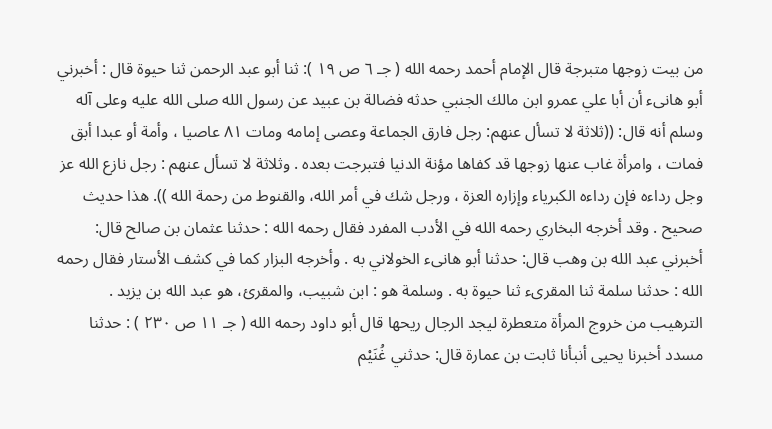من بيت زوجها متبرجة قال الإمام أحمد رحمه الله ( جـ ٦ ص ١٩ ): ثنا أبو عبد الرحمن ثنا حيوة قال : أخبرني أبو هانىء أن أبا علي عمرو ابن مالك الجنبي حدثه فضالة بن عبيد عن رسول الله صلى الله عليه وعلى آله وسلم أنه قال: ((ثلاثة لا تسأل عنهم: رجل فارق الجماعة وعصى إمامه ومات ٨١ عاصيا ، وأمة أو عبدا أبق فمات ، وامرأة غاب عنها زوجها قد كفاها مؤنة الدنيا فتبرجت بعده . وثلاثة لا تسأل عنهم : رجل نازع الله عز وجل رداءه فإن رداءه الكبرياء وإزاره العزة ، ورجل شك في أمر الله، والقنوط من رحمة الله )). هذا حديث صحيح . وقد أخرجه البخاري رحمه الله في الأدب المفرد فقال رحمه الله : حدثنا عثمان بن صالح قال: أخبرني عبد الله بن وهب قال: حدثنا أبو هانىء الخولاني به . وأخرجه البزار كما في كشف الأستار فقال رحمه الله : حدثنا سلمة ثنا المقرىء ثنا حيوة به . وسلمة هو : ابن شبيب، والمقرئ، هو عبد الله بن يزيد . الترهيب من خروج المرأة متعطرة ليجد الرجال ريحها قال أبو داود رحمه الله ( جـ ١١ ص ٢٣٠ ) : حدثنا مسدد أخبرنا يحيى أنبأنا ثابت بن عمارة قال: حدثني غُنَيْم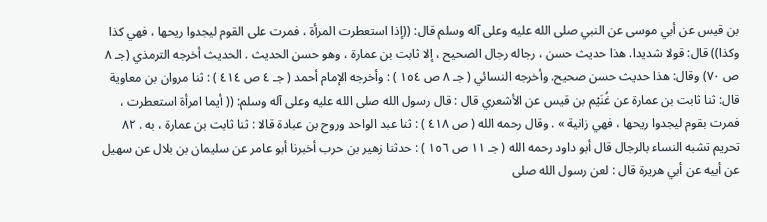بن قيس عن أبي موسى عن النبي صلى الله عليه وعلى آله وسلم قال: ((إذا استعطرت المرأة ، فمرت على القوم ليجدوا ريحها ، فهي كذا وكذا)) قال: قولا شديدا. هذا حديث حسن ، رجاله رجال الصحيح ، إلا ثابت بن عمارة ، وهو حسن الحديث . الحديث أخرجه الترمذي (جـ ٨ ص ٧٠) وقال: هذا حديث حسن صحيح. وأخرجه النسائي ( جـ ٨ ص ١٥٤ ) : وأخرجه الإمام أحمد ( جـ ٤ ص ٤١٤ ) : ثنا مروان بن معاوية قال: ثنا ثابت بن عمارة عن غُنَيْم بن قيس عن الأشعري قال : قال رسول الله صلى الله عليه وعلى آله وسلم: (( أيما امرأة استعطرت ، فمرت بقوم ليجدوا ريحها ، فهي زانية » . وقال رحمه الله ( ص ٤١٨ ) : ثنا عبد الواحد وروح بن عبادة قالا : ثنا ثابت بن عمارة ، به . ٨٢ تحريم تشبه النساء بالرجال قال أبو داود رحمه الله ( جـ ١١ ص ١٥٦ ) : حدثنا زهير بن حرب أخبرنا أبو عامر عن سليمان بن بلال عن سهيل عن أبيه عن أبي هريرة قال : لعن رسول الله صلى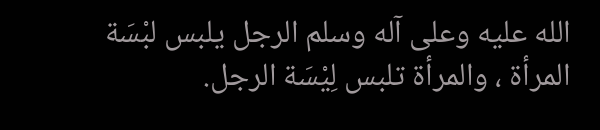الله عليه وعلى آله وسلم الرجل يلبس لبْسَة المرأة ، والمرأة تلبس لِيْسَة الرجل.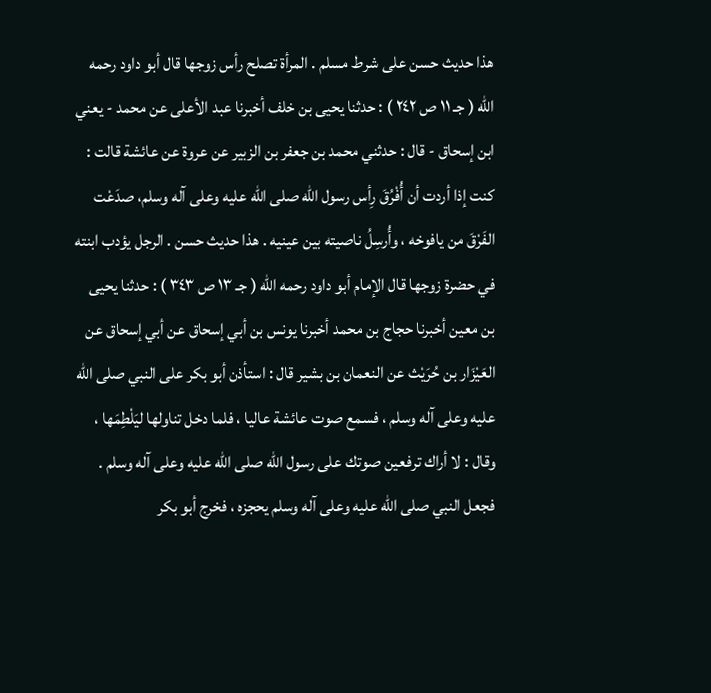هذا حديث حسن على شرط مسلم . المرأة تصلح رأس زوجها قال أبو داود رحمه الله ( جـ ١١ ص ٢٤٢ ) : حدثنا يحيى بن خلف أخبرنا عبد الأعلى عن محمد - يعني ابن إسحاق - قال : حدثني محمد بن جعفر بن الزبير عن عروة عن عائشة قالت : كنت إذا أردت أن أُفْرُقَ رِأس رسول الله صلى الله عليه وعلى آله وسلم، صدَعْت الفَرْقَ من يافوخه ، وأُرسِلُ ناصيته بين عينيه . هذا حديث حسن . الرجل يؤدب ابنته في حضرة زوجها قال الإمام أبو داود رحمه الله ( جـ ١٣ ص ٣٤٣ ) : حدثنا يحيى بن معين أخبرنا حجاج بن محمد أخبرنا يونس بن أبي إسحاق عن أبي إسحاق عن العَيْزَار بن حُرَيْث عن النعمان بن بشير قال : استأذن أبو بكر على النبي صلى الله عليه وعلى آله وسلم ، فسمع صوت عائشة عاليا ، فلما دخل تناولها ليَلْطِمَها ، وقال : لا أراك ترفعين صوتك على رسول الله صلى الله عليه وعلى آله وسلم . فجعل النبي صلى الله عليه وعلى آله وسلم يحجزه ، فخرج أبو بكر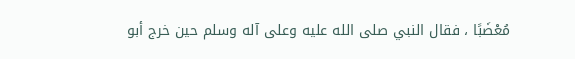مُعْضَبًا ، فقال النبي صلى الله عليه وعلى آله وسلم حين خرج أبو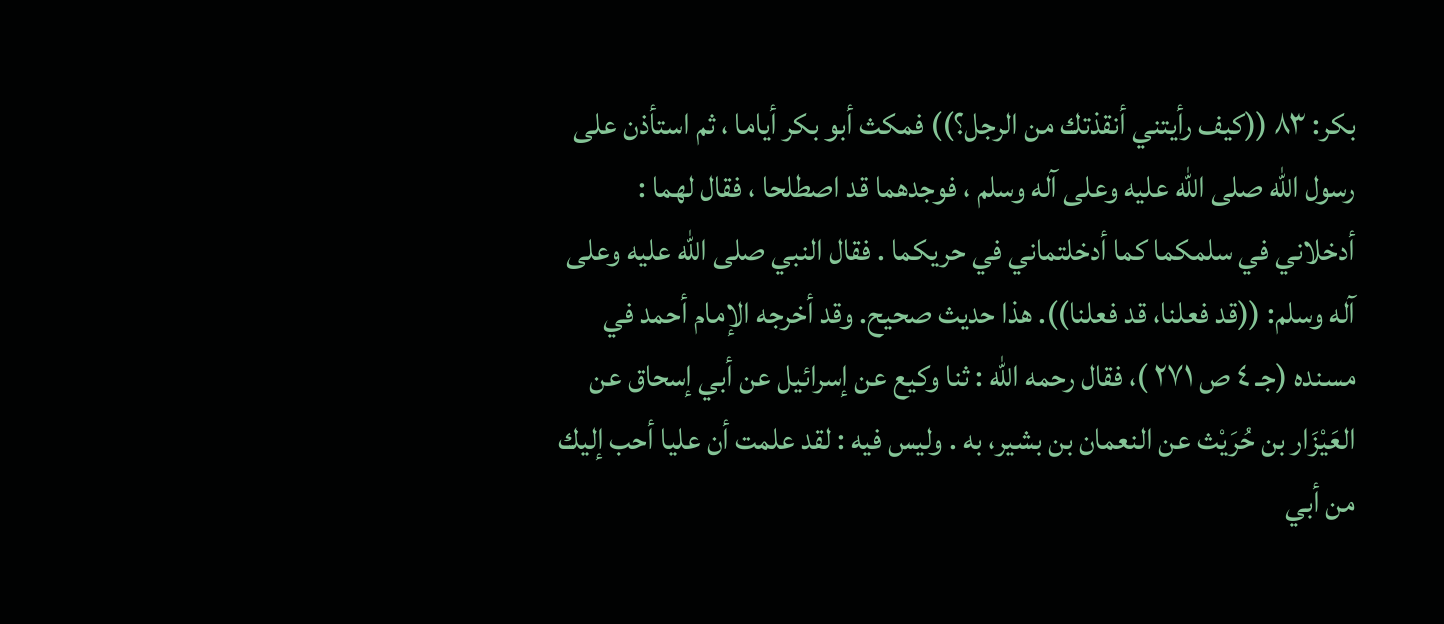بكر: ٨٣ ((كيف رأيتني أنقذتك من الرجل؟)) فمكث أبو بكر أياما ، ثم استأذن على رسول الله صلى الله عليه وعلى آله وسلم ، فوجدهما قد اصطلحا ، فقال لهما : أدخلاني في سلمكما كما أدخلتماني في حريكما . فقال النبي صلى الله عليه وعلى آله وسلم: ((قد فعلنا، قد فعلنا)). هذا حديث صحيح. وقد أخرجه الإمام أحمد في مسنده (جـ ٤ ص ٢٧١ )، فقال رحمه الله : ثنا وكيع عن إسرائيل عن أبي إسحاق عن العَيْزَار بن حُرَيْث عن النعمان بن بشير، به . وليس فيه : لقد علمت أن عليا أحب إليك من أبي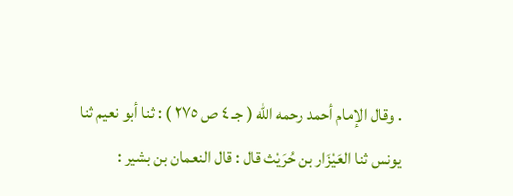. وقال الإمام أحمد رحمه الله ( جـ ٤ ص ٢٧٥ ) : ثنا أبو نعيم ثنا يونس ثنا العَيْزَار بن حُرَيْث قال : قال النعمان بن بشير :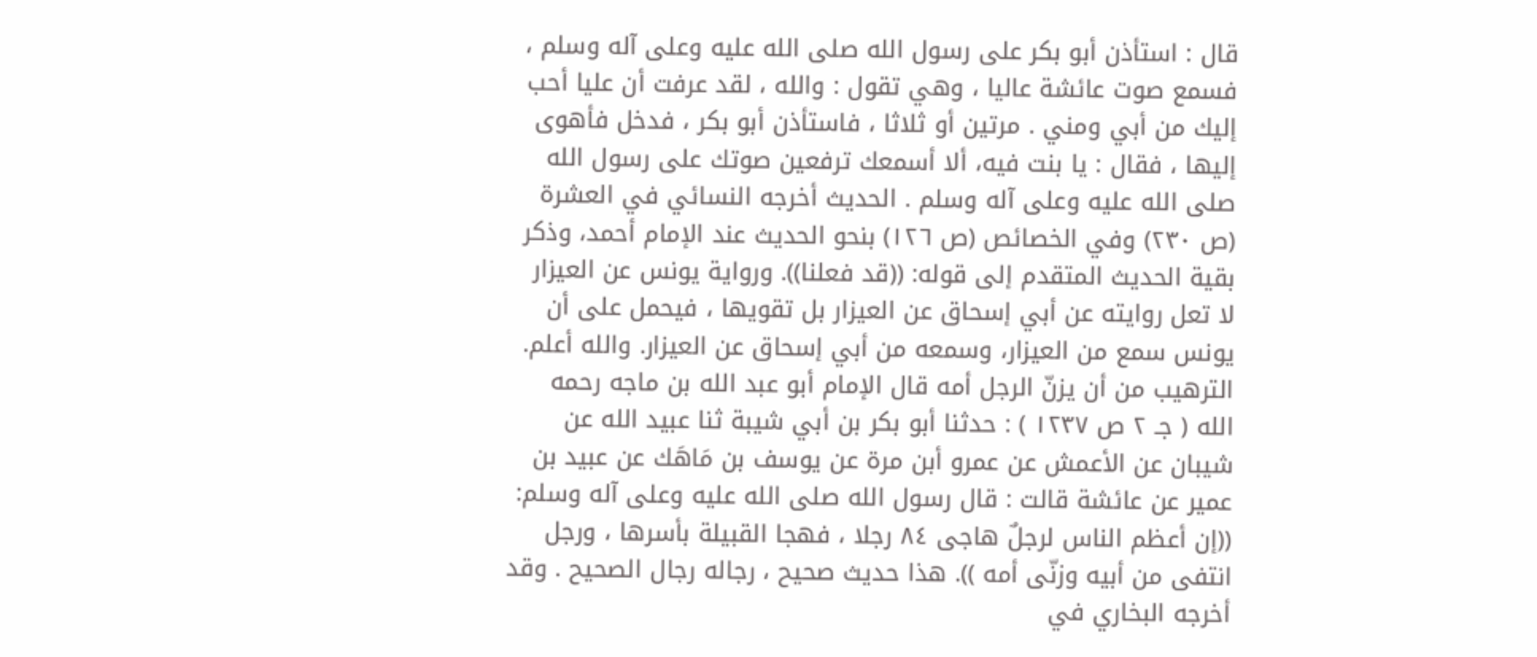قال : استأذن أبو بكر على رسول الله صلى الله عليه وعلى آله وسلم ، فسمع صوت عائشة عاليا ، وهي تقول : والله ، لقد عرفت أن عليا أحب إليك من أبي ومني . مرتين أو ثلاثا ، فاستأذن أبو بكر ، فدخل فأهوى إليها ، فقال : يا بنت فيه، ألا أسمعك ترفعين صوتك على رسول الله صلى الله عليه وعلى آله وسلم . الحديث أخرجه النسائي في العشرة (ص ٢٣٠) وفي الخصائص (ص ١٢٦) بنحو الحديث عند الإمام أحمد، وذكر بقية الحديث المتقدم إلى قوله: ((قد فعلنا)). ورواية يونس عن العيزار لا تعل روايته عن أبي إسحاق عن العيزار بل تقويها ، فيحمل على أن يونس سمع من العيزار، وسمعه من أبي إسحاق عن العيزار. والله أعلم. الترهيب من أن يزنّ الرجل أمه قال الإمام أبو عبد الله بن ماجه رحمه الله ( جـ ٢ ص ١٢٣٧ ) : حدثنا أبو بكر بن أبي شيبة ثنا عبيد الله عن شيبان عن الأعمش عن عمرو أبن مرة عن يوسف بن مَاهَك عن عبيد بن عمير عن عائشة قالت : قال رسول الله صلى الله عليه وعلى آله وسلم: ((إن أعظم الناس لرجلٌ هاجى ٨٤ رجلا ، فهجا القبيلة بأسرها ، ورجل انتفى من أبيه وزنّى أمه )). هذا حديث صحيح ، رجاله رجال الصحيح . وقد أخرجه البخاري في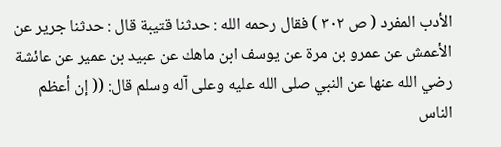الأدب المفرد ( ص ٣٠٢ ) فقال رحمه الله : حدثنا قتيبة قال : حدثنا جرير عن الأعمش عن عمرو بن مرة عن يوسف ابن ماهك عن عبيد بن عمير عن عائشة رضي الله عنها عن النبي صلى الله عليه وعلى آله وسلم قال: (( إن أعظم الناس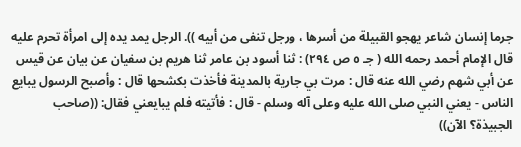جرما إنسان شاعر يهجو القبيلة من أسرها ، ورجل تنفى من أبيه )). الرجل يمد يده إلى امرأة تحرم عليه قال الإمام أحمد رحمه الله ( جـ ٥ ص ٢٩٤) : ثنا أسود بن عامر ثنا هريم بن سفيان عن بيان عن قيس عن أبي شهم رضي الله عنه قال : مرت بي جارية بالمدينة فأخذت بكشحها قال : وأصبح الرسول يبايع الناس - يعني النبي صلى الله عليه وعلى آله وسلم - قال : فأتيته فلم يبايعني فقال: ((صاحب الجبيذة؟ الآن))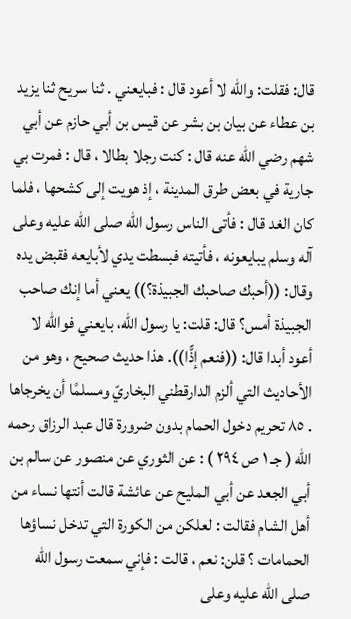قال: فقلت: والله لا أعود قال : فبايعني . ثنا سريح ثنا يزيد بن عطاء عن بيان بن بشر عن قيس بن أبي حازم عن أبي شهم رضي الله عنه قال : كنت رجلا بطالا ، قال : فمرت بي جارية في بعض طرق المدينة ، إذ هويت إلى كشحها ، فلما كان الغد قال : فأتى الناس رسول الله صلى الله عليه وعلى آله وسلم يبايعونه ، فأتيته فبسطت يدي لأبايعه فقبض يده وقال: ((أحبك صاحبك الجبيذة؟)) يعني أما إنك صاحب الجبيذة أمس؟ قال: قلت: يا رسول الله، بايعني فوالله لا أعود أبدا قال: ((فنعم إذًّا)). هذا حديث صحيح ، وهو من الأحاديث التي ألزم الدارقطني البخاريّ ومسلمًا أن يخرجاها . ٨٥ تحريم دخول الحمام بدون ضرورة قال عبد الرزاق رحمه الله ( جـ ١ ص ٢٩٤ ) : عن الثوري عن منصور عن سالم بن أبي الجعد عن أبي المليح عن عائشة قالت أنتها نساء من أهل الشام فقالت : لعلكن من الكورة التي تدخل نساؤها الحمامات ؟ قلن: نعم ، قالت : فإني سمعت رسول الله صلى الله عليه وعلى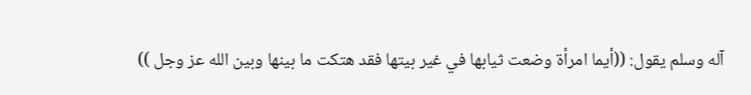آله وسلم يقول: ((أيما امرأة وضعت ثيابها في غير بيتها فقد هتكت ما بينها وبين الله عز وجل ))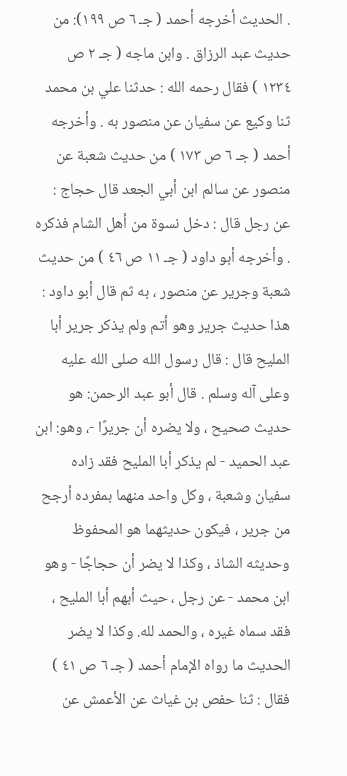. الحديث أخرجه أحمد ( جـ ٦ ص ١٩٩): من حديث عبد الرزاق . وابن ماجه ( جـ ٢ ص ١٢٣٤ ) فقال رحمه الله : حدثنا علي بن محمد ثنا وكيع عن سفيان عن منصور به . وأخرجه أحمد ( جـ ٦ ص ١٧٣ ) من حديث شعبة عن منصور عن سالم ابن أبي الجعد قال حجاج : عن رجل قال : دخل نسوة من أهل الشام فذكره . وأخرجه أبو داود ( جـ ١١ ص ٤٦ ) من حديث شعبة وجرير عن منصور ، به ثم قال أبو داود : هذا حديث جرير وهو أتم ولم يذكر جرير أبا المليح قال : قال رسول الله صلى الله عليه وعلى آله وسلم . قال أبو عبد الرحمن: هو حديث صحيح ، ولا يضره أن جريرًا -، وهو: ابن عبد الحميد - لم يذكر أبا المليح فقد زاده سفيان وشعبة ، وكل واحد منهما بمفرده أرجح من جرير ، فيكون حديثهما هو المحفوظ وحديثه الشاذ ، وكذا لا يضر أن حجاجًا - وهو ابن محمد - عن رجل ، حيث أبهم أبا المليح ، فقد سماه غيره ، والحمد لله. وكذا لا يضر الحديث ما رواه الإمام أحمد ( جـ ٦ ص ٤١ ) فقال : ثنا حفص بن غياث عن الأعمش عن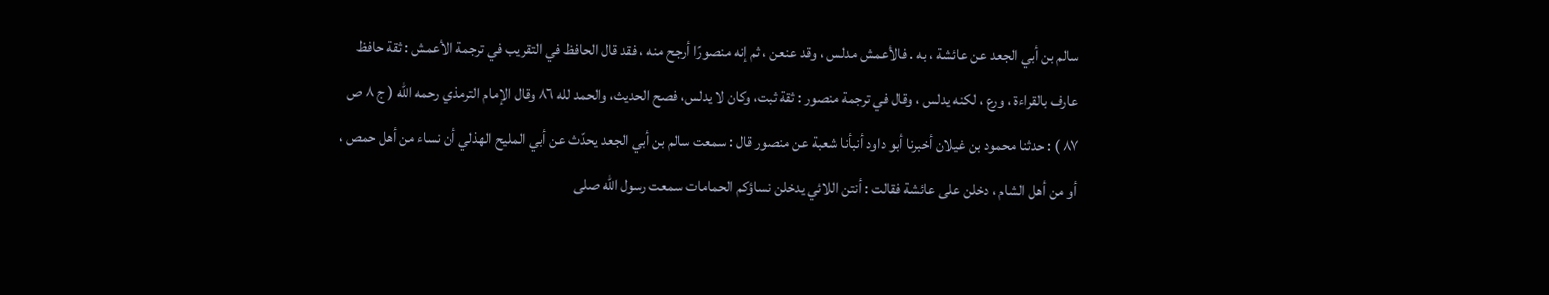سالم بن أبي الجعد عن عائشة ، به . فالأعمش مدلس ، وقد عنعن ، ثم إنه منصورًا أرجح منه ، فقد قال الحافظ في التقريب في ترجمة الأعمش : ثقة حافظ عارف بالقراءة ، ورع ، لکنه یدلس ، وقال في ترجمة منصور : ثقة ثبت، وكان لا يدلس، فصح الحديث، والحمد لله ٨٦ وقال الإمام الترمذي رحمه الله ( ج ٨ ص ٨٧ ) : حدثنا محمود بن غيلان أخبرنا أبو داود أنبأنا شعبة عن منصور قال : سمعت سالم بن أبي الجعد يحدّث عن أبي المليح الهذلي أن نساء من أهل حمص ، أو من أهل الشام ، دخلن على عائشة فقالت : أنتن اللائي يدخلن نساؤكم الحمامات سمعت رسول الله صلى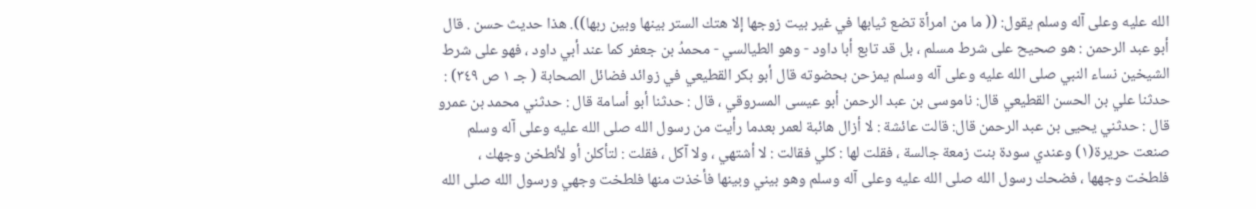الله عليه وعلى آله وسلم يقول: (( ما من امرأة تضع ثيابها في غير بيت زوجها إلا هتك الستر بينها وبين ربها)). هذا حديث حسن . قال أبو عبد الرحمن : هو صحيح على شرط مسلم ، بل قد تابع أبا داود - وهو الطيالسي - محمدُ بن جعفر كما عند أبي داود ، فهو على شرط الشيخين نساء النبي صلى الله عليه وعلى آله وسلم يمزحن بحضوته قال أبو بكر القطيعي في زوائد فضائل الصحابة ( جـ ١ ص ٣٤٩) : حدثنا علي بن الحسن القطيعي قال: ناموسى بن عبد الرحمن أبو عيسى المسروقي ، قال : حدثنا أبو أسامة قال : حدثني محمد بن عمرو قال : حدثني يحيى بن عبد الرحمن قال: قالت عائشة : لا أزال هائبة لعمر بعدما رأيت من رسول الله صلى الله عليه وعلى آله وسلم صنعت حريرة(١) وعندي سودة بنت زمعة جالسة ، فقلت لها : كلي فقالت : لا أشتهي ، ولا آكل ، فقلت : لتأكلن أو لألطخن وجهك ، فلطخت وجهها ، فضحك رسول الله صلى الله عليه وعلى آله وسلم وهو بيني وبينها فأخذت منها فلطخت وجهي ورسول الله صلى الله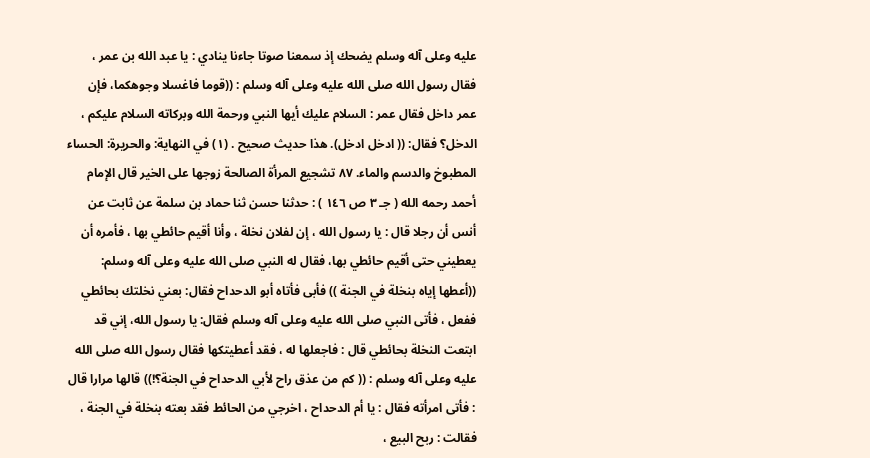عليه وعلى آله وسلم يضحك إذ سمعنا صوتا جاءنا ينادي : يا عبد الله بن عمر ، فقال رسول الله صلى الله عليه وعلى آله وسلم : ((قوما فاغسلا وجوهكما، فإن عمر داخل فقال عمر : السلام عليك أيها النبي ورحمة الله وبركاته السلام عليكم ، الدخل؟ فقال: (( ادخل ادخل). هذا حديث صحيح . (١) في النهاية: والحريرة: الحساء المطبوخ والدسم والماء. ٨٧ تشجيع المرأة الصالحة زوجها على الخير قال الإمام أحمد رحمه الله ( جـ ٣ ص ١٤٦ ) : حدثنا حسن ثنا حماد بن سلمة عن ثابت عن أنس أن رجلا قال : يا رسول الله ، إن لفلان نخلة ، وأنا أقيم حائطي بها ، فأمره أن يعطيني حتى أقيم حائطي بها، فقال له النبي صلى الله عليه وعلى آله وسلم: ((أعطها إياه بنخلة في الجنة )) فأبى فأتاه أبو الدحداح فقال: بعني نخلتك بحائطي ففعل ، فأتى النبي صلى الله عليه وعلى آله وسلم فقال: يا رسول الله، إني قد ابتعت النخلة بحائطي قال : فاجعلها له ، فقد أعطيتكها فقال رسول الله صلى الله عليه وعلى آله وسلم : (( كم من عذق راح لأبي الدحداح في الجنة؟!)) قالها مرارا قال : فأتى امرأته فقال : يا أم الدحداح ، اخرجي من الحائط فقد بعته بنخلة في الجنة ، فقالت : ربح البيع ،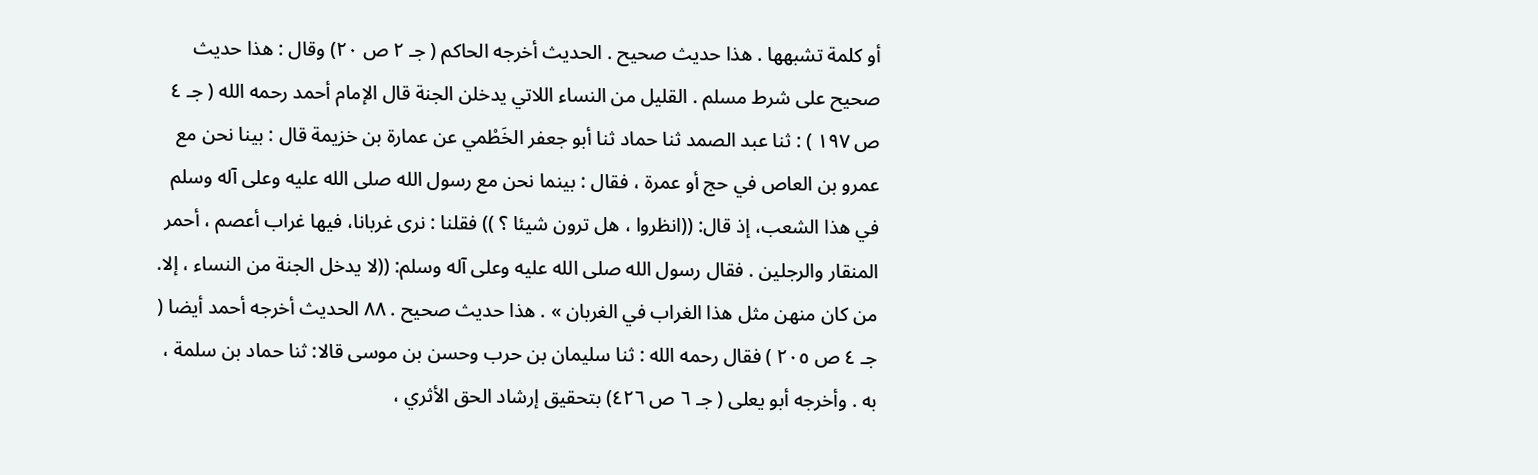أو كلمة تشبهها . هذا حديث صحيح . الحديث أخرجه الحاكم ( جـ ٢ ص ٢٠) وقال : هذا حديث صحيح على شرط مسلم . القليل من النساء اللاتي يدخلن الجنة قال الإمام أحمد رحمه الله ( جـ ٤ ص ١٩٧ ) : ثنا عبد الصمد ثنا حماد ثنا أبو جعفر الخَطْمي عن عمارة بن خزيمة قال : بينا نحن مع عمرو بن العاص في حج أو عمرة ، فقال : بينما نحن مع رسول الله صلى الله عليه وعلى آله وسلم في هذا الشعب، إذ قال: ((انظروا ، هل ترون شيئا ؟ )) فقلنا : نرى غربانا، فيها غراب أعصم ، أحمر المنقار والرجلين . فقال رسول الله صلى الله عليه وعلى آله وسلم: ((لا يدخل الجنة من النساء ، إلا. من كان منهن مثل هذا الغراب في الغربان » . هذا حديث صحيح . ٨٨ الحديث أخرجه أحمد أيضا ( جـ ٤ ص ٢٠٥ ) فقال رحمه الله : ثنا سليمان بن حرب وحسن بن موسى قالا: ثنا حماد بن سلمة ، به . وأخرجه أبو يعلى ( جـ ٦ ص ٤٢٦) بتحقيق إرشاد الحق الأثري ،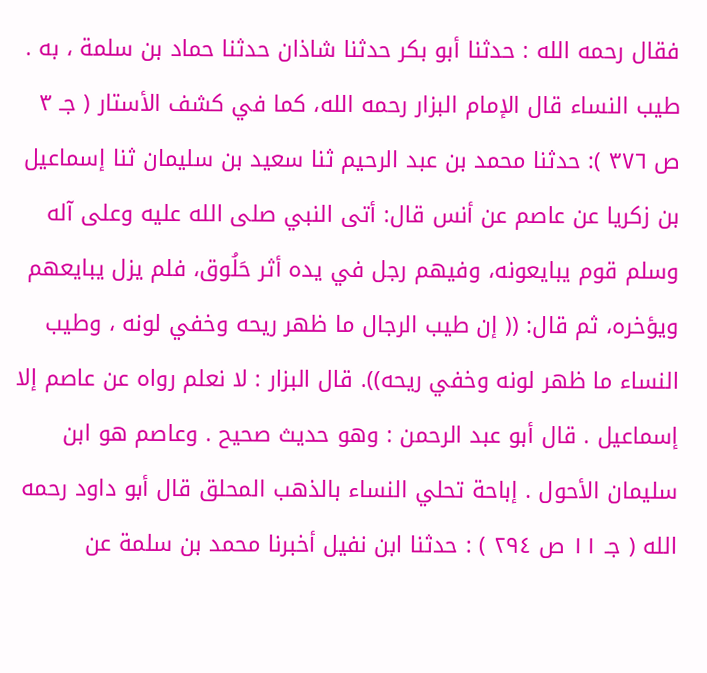فقال رحمه الله : حدثنا أبو بكر حدثنا شاذان حدثنا حماد بن سلمة ، به . طيب النساء قال الإمام البزار رحمه الله، كما في كشف الأستار ( جـ ٣ ص ٣٧٦ ): حدثنا محمد بن عبد الرحيم ثنا سعيد بن سليمان ثنا إسماعيل بن زكريا عن عاصم عن أنس قال: أتى النبي صلى الله عليه وعلى آله وسلم قوم يبايعونه، وفيهم رجل في يده أثر حَلُوق، فلم يزل يبايعهم ويؤخره، ثم قال: (( إن طيب الرجال ما ظهر ريحه وخفي لونه ، وطيب النساء ما ظهر لونه وخفي ريحه)). قال البزار : لا نعلم رواه عن عاصم إلا إسماعيل . قال أبو عبد الرحمن : وهو حديث صحيح . وعاصم هو ابن سليمان الأحول . إباحة تحلي النساء بالذهب المحلق قال أبو داود رحمه الله ( جـ ١١ ص ٢٩٤ ) : حدثنا ابن نفیل أخبرنا محمد بن سلمة عن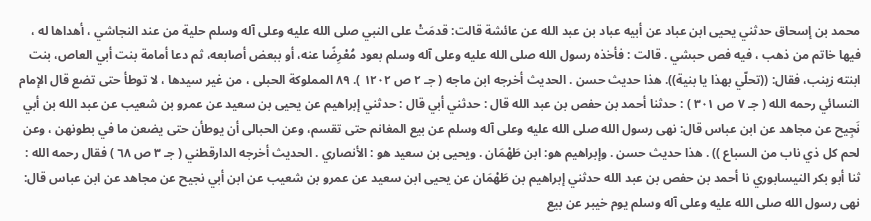محمد بن إسحاق حدثني يحيى ابن عباد عن أبيه عباد بن عبد الله عن عائشة قالت: قدمَتْ على النبي صلى الله عليه وعلى آله وسلم حلية من عند النجاشي ، أهداها له ، فيها خاتم من ذهب ، فيه فص حبشي . قالت : فأخذه رسول الله صلى الله عليه وعلى آله وسلم بعود مُعْرِضًا عنه، أو ببعض أصابعه، ثم دعا أمامة بنت أبي العاص، بنت ابنته زينب، فقال: ((تحلّي بهذا يا بنية)). هذا حديث حسن . الحديث أخرجه ابن ماجه ( جـ ٢ ص ١٢٠٢ ). ٨٩ المملوكة الحبلى ، من غير سيدها ، لا توطأ حتى تضع قال الإمام النسائي رحمه الله ( جـ ٧ ص ٣٠١ ) : حدثنا أحمد بن حفص بن عبد الله قال : حدثني أبي قال : حدثني إبراهيم عن يحيى بن سعيد عن عمرو بن شعيب عن عبد الله بن أبي نَجِيح عن مجاهد عن ابن عباس قال: نهى رسول الله صلى الله عليه وعلى آله وسلم عن بيع المغانم حتى تقسم، وعن الحبالى أن يوطأن حتى يضعن ما في بطونهن ، وعن لحم كل ذي ناب من السباع )) . هذا حديث حسن . وإبراهيم هو: ابن طَهْمَان . ويحيى بن سعيد هو : الأنصاري . الحديث أخرجه الدارقطني ( جـ ٣ ص ٦٨ ) فقال رحمه الله : ثنا أبو بكر النيسابوري نا أحمد بن حفص بن عبد الله حدثني إبراهيم بن طَهْمَان عن يحيى ابن سعيد عن عمرو بن شعيب عن ابن أبي نجيح عن مجاهد عن ابن عباس قال: نهى رسول الله صلى الله عليه وعلى آله وسلم يوم خيبر عن بيع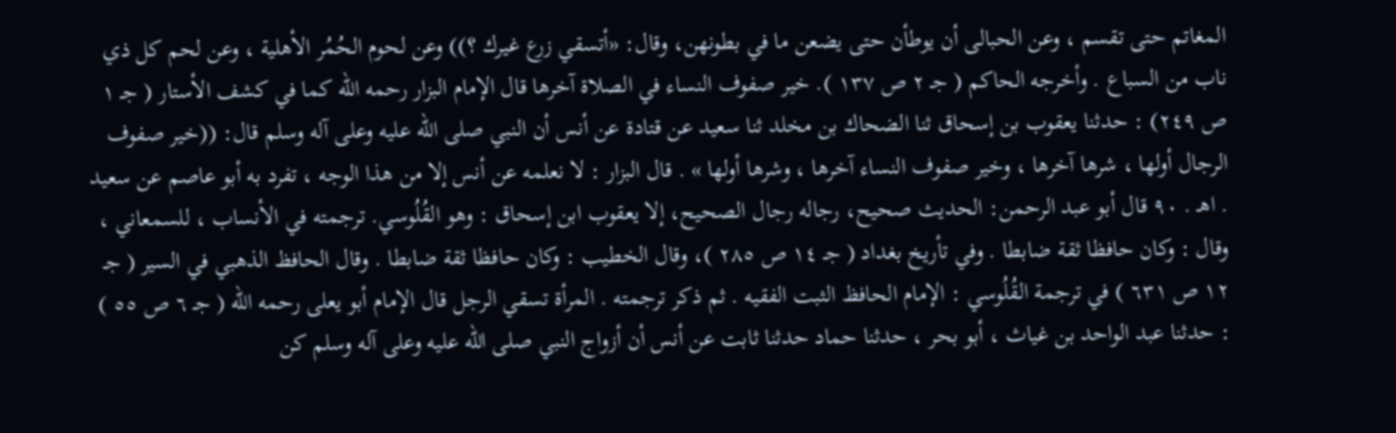المغاتم حتى تقسم ، وعن الحبالى أن يوطأن حتى يضعن ما في بطونهن، وقال: «أتسقي زرع غيرك ؟)) وعن لحوم الحُمُر الأهلية ، وعن لحم كل ذي ناب من السباع . وأخرجه الحاكم ( جـ ٢ ص ١٣٧ ). خير صفوف النساء في الصلاة آخرها قال الإمام البزار رحمه الله كما في كشف الأستار ( جـ ١ ص ٢٤٩) : حدثنا يعقوب بن إسحاق ثنا الضحاك بن مخلد ثنا سعيد عن قتادة عن أنس أن النبي صلى الله عليه وعلى آله وسلم قال: ((خير صفوف الرجال أولها ، شرها آخرها ، وخير صفوف النساء آخرها ، وشرها أولها » . قال البزار : لا نعلمه عن أنس إلا من هذا الوجه ، تفرد به أبو عاصم عن سعيد . اهـ . ٩٠ قال أبو عبد الرحمن: الحديث صحيح، رجاله رجال الصحيح، إلا يعقوب ابن إسحاق : وهو القُلُوسي. ترجمته في الأنساب ، للسمعاني ، وقال : وكان حافظا ثقة ضابطا . وفي تأريخ بغداد ( جـ ١٤ ص ٢٨٥ )، وقال الخطيب : وكان حافظا ثقة ضابطا . وقال الحافظ الذهبي في السير ( جـ ١٢ ص ٦٣١ ) في ترجمة القُلُوسي : الإمام الحافظ الثبت الفقيه . ثم ذكر ترجمته . المرأة تسقي الرجل قال الإمام أبو يعلى رحمه الله ( جـ ٦ ص ٥٥ ) : حدثنا عبد الواحد بن غياث ، أبو بحر ، حدثنا حماد حدثنا ثابت عن أنس أن أزواج النبي صلى الله عليه وعلى آله وسلم كن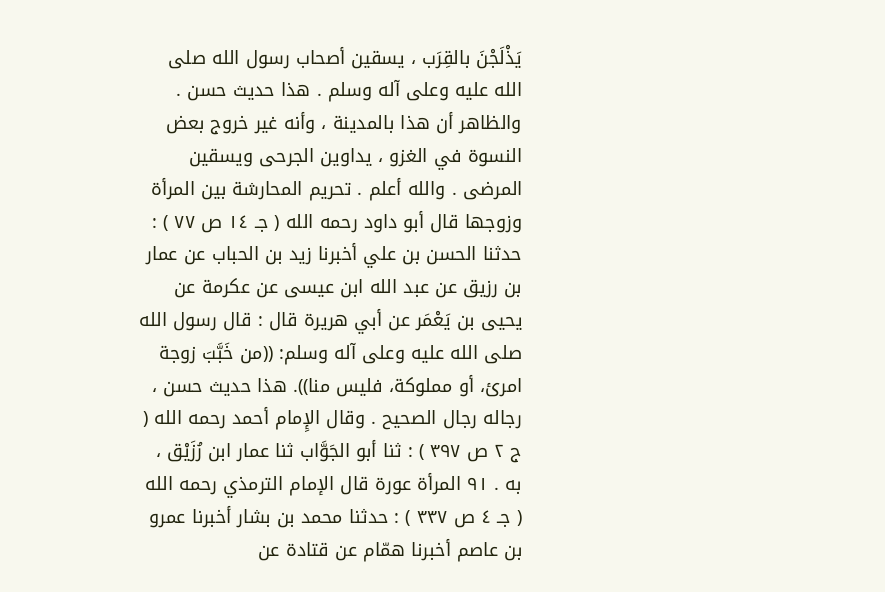يَذْلَجْنَ بالقِرَب ، يسقين أصحاب رسول الله صلى الله عليه وعلى آله وسلم . هذا حديث حسن . والظاهر أن هذا بالمدينة ، وأنه غير خروج بعض النسوة في الغزو ، يداوين الجرحى ويسقين المرضى . والله أعلم . تحريم المحارشة بين المرأة وزوجها قال أبو داود رحمه الله ( جـ ١٤ ص ٧٧ ) : حدثنا الحسن بن علي أخبرنا زيد بن الحباب عن عمار بن رزيق عن عبد الله ابن عيسى عن عكرمة عن يحيى بن يَعْمَر عن أبي هريرة قال : قال رسول الله صلى الله عليه وعلى آله وسلم: ((من خَبَّبَ زوجة امرئ، أو مملوكة، فليس منا)). هذا حديث حسن ، رجاله رجال الصحيح . وقال الإِمام أحمد رحمه الله ( ج ٢ ص ٣٩٧ ) : ثنا أبو الجَوَّاب ثنا عمار ابن رُزَیْق ، به . ٩١ المرأة عورة قال الإمام الترمذي رحمه الله ( جـ ٤ ص ٣٣٧ ) : حدثنا محمد بن بشار أخبرنا عمرو بن عاصم أخبرنا همّام عن قتادة عن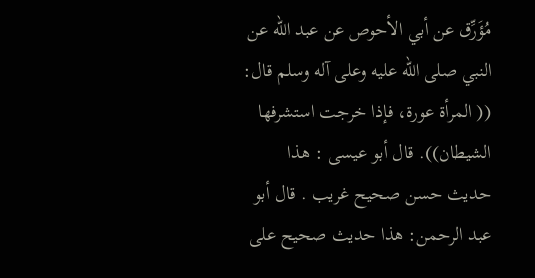مُؤَرِّق عن أبي الأحوص عن عبد الله عن النبي صلى الله عليه وعلى آله وسلم قال: (( المرأة عورة، فإذا خرجت استشرفها الشيطان)). قال أبو عيسى : هذا حديث حسن صحيح غريب . قال أبو عبد الرحمن: هذا حديث صحيح على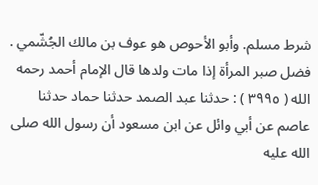شرط مسلم. وأبو الأحوص هو عوف بن مالك الجُشّمي . فضل صبر المرأة إذا مات ولدها قال الإمام أحمد رحمه الله ( ٣٩٩٥ ) : حدثنا عبد الصمد حدثنا حماد حدثنا عاصم عن أبي وائل عن ابن مسعود أن رسول الله صلى الله عليه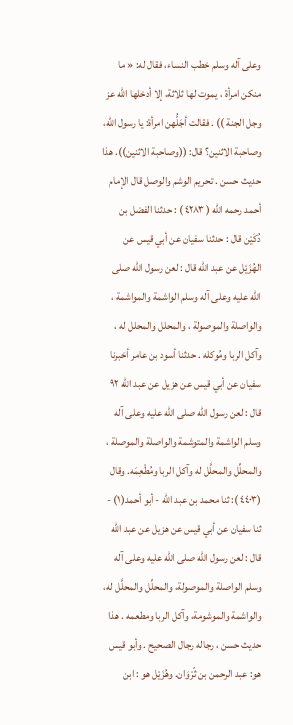وعلى آله وسلم خطب النساء، فقال له: « ما منكن امرأة ، يموت لها ثلاثة، إلا أدخلها الله عز وجل الجنة )) . فقالت أجَلُّهن امرأة: يا رسول الله، وصاحبة الاثنين؟ قال: ((وصاحبة الاثنين)). هذا حديث حسن . تحريم الوشم والوصل قال الإمام أحمد رحمه الله ( ٤٢٨٣ ) : حدثنا الفضل بن دُكَيْن قال : حدثنا سفيان عن أبي قيس عن الهُزَيْل عن عبد الله قال : لعن رسول الله صلى الله عليه وعلى آله وسلم الواشمة والمواشمة ، والواصلة والموصولة ، والمحلل والمحلل له ، وآكل الربا ومُوكله . حدثنا أسود بن عامر أخبرنا سفيان عن أبي قيس عن هزيل عن عبد الله ٩٢ قال : لعن رسول الله صلى الله عليه وعلى آله وسلم الواشمة والمتوشمة والواصلة والموصلة ، والمحلِّل والمحلَّل له وآكل الربا ومُطْعِمَه. وقال (٤٤٠٣ ): ثنا محمد بن عبد الله - أبو أحمد(١) - ثنا سفيان عن أبي قيس عن هزيل عن عبد الله قال : لعن رسول الله صلى الله عليه وعلى آله وسلم الواصلة والموصولة، والمحلِّل والمحلَّل له، والواشمة والموشومة، وآكل الربا ومطعمه . هذا حديث حسن ، رجاله رجال الصحيح . وأبو قيس هو: عبد الرحمن بن ثّرْوَان. وهُزَيْل هو : ابن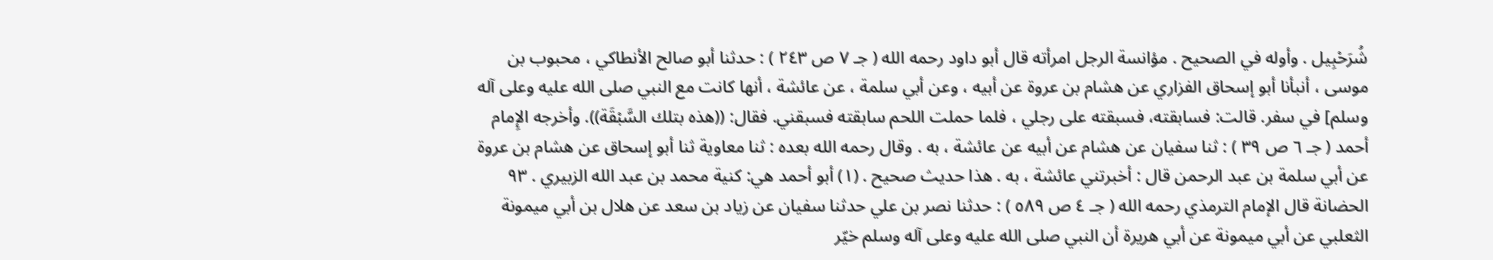شُرَحْبِيل . وأوله في الصحيح . مؤانسة الرجل امرأته قال أبو داود رحمه الله ( جـ ٧ ص ٢٤٣ ) : حدثنا أبو صالح الأنطاكي ، محبوب بن موسى ، أنبأنا أبو إسحاق الفزاري عن هشام بن عروة عن أبيه ، وعن أبي سلمة ، عن عائشة ، أنها كانت مع النبي صلى الله عليه وعلى آله وسلم] في سفر. قالت: فسابقته، فسبقته على رجلي ، فلما حملت اللحم سابقته فسبقني. فقال: ((هذه بتلك السَّبْقَة)). وأخرجه الإِمام أحمد ( جـ ٦ ص ٣٩ ) : ثنا سفيان عن هشام عن أبيه عن عائشة ، به . وقال رحمه الله بعده : ثنا معاوية ثنا أبو إسحاق عن هشام بن عروة عن أبي سلمة بن عبد الرحمن قال : أخبرتني عائشة ، به . هذا حديث صحيح . (١) أبو أحمد هي: كنية محمد بن عبد الله الزبيري . ٩٣ الحضانة قال الإمام الترمذي رحمه الله ( جـ ٤ ص ٥٨٩ ) : حدثنا نصر بن علي حدثنا سفيان عن زياد بن سعد عن هلال بن أبي ميمونة الثعلبي عن أبي ميمونة عن أبي هريرة أن النبي صلى الله عليه وعلى آله وسلم خيّر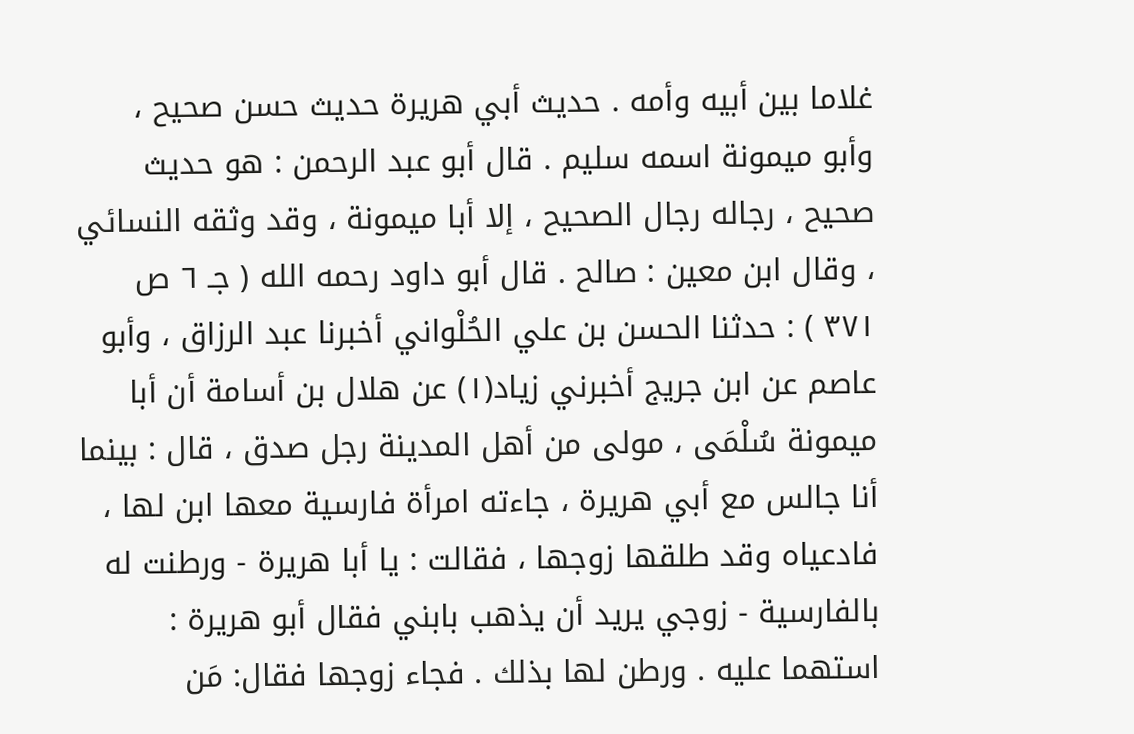غلاما بين أبيه وأمه . حديث أبي هريرة حديث حسن صحيح ، وأبو ميمونة اسمه سليم . قال أبو عبد الرحمن : هو حديث صحيح ، رجاله رجال الصحيح ، إلا أبا ميمونة ، وقد وثقه النسائي ، وقال ابن معين : صالح . قال أبو داود رحمه الله ( جـ ٦ ص ٣٧١ ) : حدثنا الحسن بن علي الحُلْواني أخبرنا عبد الرزاق ، وأبو عاصم عن ابن جريج أخبرني زياد(١) عن هلال بن أسامة أن أبا ميمونة سُلْمَى ، مولى من أهل المدينة رجل صدق ، قال : بينما أنا جالس مع أبي هريرة ، جاءته امرأة فارسية معها ابن لها ، فادعياه وقد طلقها زوجها ، فقالت : يا أبا هريرة - ورطنت له بالفارسية - زوجي يريد أن يذهب بابني فقال أبو هريرة : استهما عليه . ورطن لها بذلك . فجاء زوجها فقال: مَن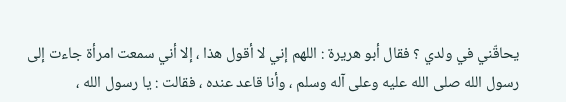يحاقّني في ولدي ؟ فقال أبو هريرة : اللهم إني لا أقول هذا ، إلا أني سمعت امرأة جاءت إلى رسول الله صلى الله عليه وعلى آله وسلم ، وأنا قاعد عنده ، فقالت : يا رسول الله ،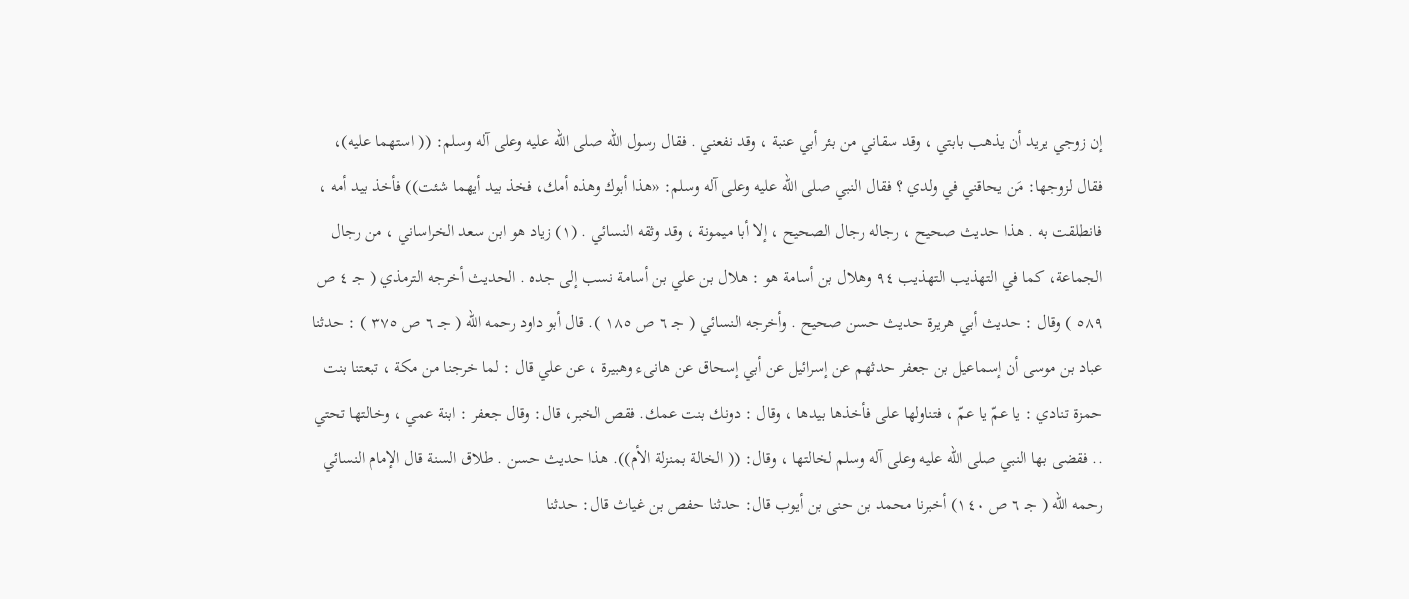إن زوجي يريد أن يذهب بابتي ، وقد سقاني من بئر أبي عنبة ، وقد نفعني . فقال رسول الله صلى الله عليه وعلى آله وسلم: (( استهما عليه)، فقال لزوجها: مَن يحاقني في ولدي ؟ فقال النبي صلى الله عليه وعلى آله وسلم: «هذا أبوك وهذه أمك، فخذ بيد أيهما شئت)) فأخذ بيد أمه ، فانطلقت به . هذا حديث صحيح ، رجاله رجال الصحيح ، إلا أبا ميمونة ، وقد وثقه النسائي . (١) زياد هو ابن سعد الخراساني ، من رجال الجماعة، كما في التهذيب التهذيب ٩٤ وهلال بن أسامة هو : هلال بن علي بن أسامة نسب إلى جده . الحديث أخرجه الترمذي ( جـ ٤ ص ٥٨٩ ) وقال : حديث أبي هريرة حديث حسن صحيح . وأخرجه النسائي ( جـ ٦ ص ١٨٥ ). قال أبو داود رحمه الله ( جـ ٦ ص ٣٧٥ ) : حدثنا عباد بن موسى أن إسماعيل بن جعفر حدثهم عن إسرائيل عن أبي إسحاق عن هانىء وهبيرة ، عن علي قال : لما خرجنا من مكة ، تبعتنا بنت حمزة تنادي : يا عمّ يا عمّ ، فتناولها على فأخذها بيدها ، وقال : دونك بنت عمك. فقص الخبر، قال: وقال جعفر : ابنة عمي ، وخالتها تحتي .. فقضى بها النبي صلى الله عليه وعلى آله وسلم لخالتها ، وقال: (( الخالة بمنزلة الأم)). هذا حديث حسن . طلاق السنة قال الإمام النسائي رحمه الله ( جـ ٦ ص ١٤٠) أخبرنا محمد بن حنی بن أیوب قال: حدثنا حفص بن غياث قال: حدثنا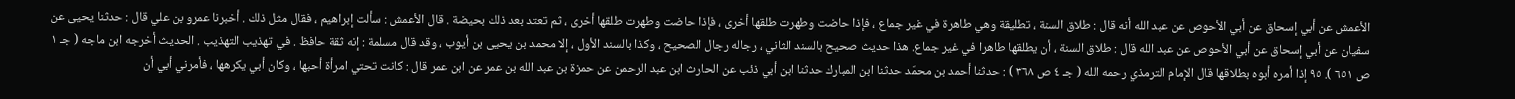الأعمش عن أبي إسحاق عن أبي الأحوص عن عبد الله أنه قال : طلاق السنة ، تطليقة وهي طاهرة في غير جماع ، فإذا حاضت وطهرت طلقها أخرى ، فإذا حاضت وطهرت طلقها أخرى ، ثم تعتد بعد ذلك بحيضة . قال الأعمش : سألت إبراهيم ، فقال مثل ذلك . أخبرنا عمرو بن علي قال : حدثنا يحيى عن سفيان عن أبي إسحاق عن أبي الأحوص عن عبد الله قال : طلاق السنة ، أن يطلقها طاهرا في غير جماع. هذا حديث صحيح بالسند الثاني ، رجاله رجال الصحيح ، وكذا بالسند الأول ، إلا محمد بن يحيى بن أيوب ، وقد قال مسلمة : إنه ثقة حافظ . في تهذيب التهذيب . الحديث أخرجه ابن ماجه ( جـ ١ ص ٦٥١ ). ٩٥ إذا أمره أبوه بطلاقها قال الإمام الترمذي رحمه الله ( جـ ٤ ص ٣٦٨ ) : حدثنا أحمد بن محمّد حدثنا ابن المبارك حدثنا ابن أبي ذئب عن الحارث ابن عبد الرحمن عن حمزة بن عبد الله بن عمر عن ابن عمر قال : كانت تحتي امرأة أحبها ، وكان أبي يكرهها ، فأمرني أبي أن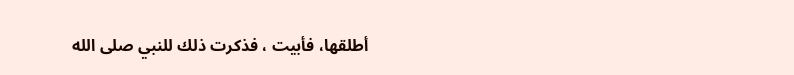أطلقها، فأبيت ، فذكرت ذلك للنبي صلى الله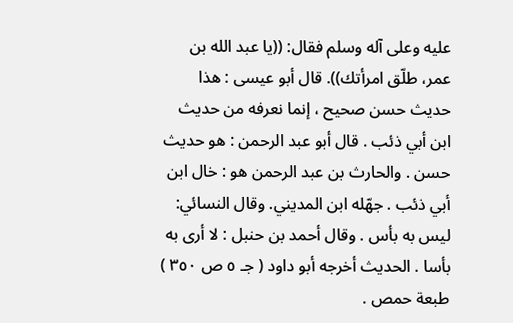عليه وعلى آله وسلم فقال: ((يا عبد الله بن عمر، طلّق امرأتك)). قال أبو عيسى : هذا حديث حسن صحيح ، إنما نعرفه من حديث ابن أبي ذئب . قال أبو عبد الرحمن : هو حديث حسن . والحارث بن عبد الرحمن هو : خال ابن أبي ذئب . جهّله ابن المديني. وقال النسائي: ليس به بأس . وقال أحمد بن حنبل : لا أرى به بأسا . الحديث أخرجه أبو داود ( جـ ٥ ص ٣٥٠ ) طبعة حمص .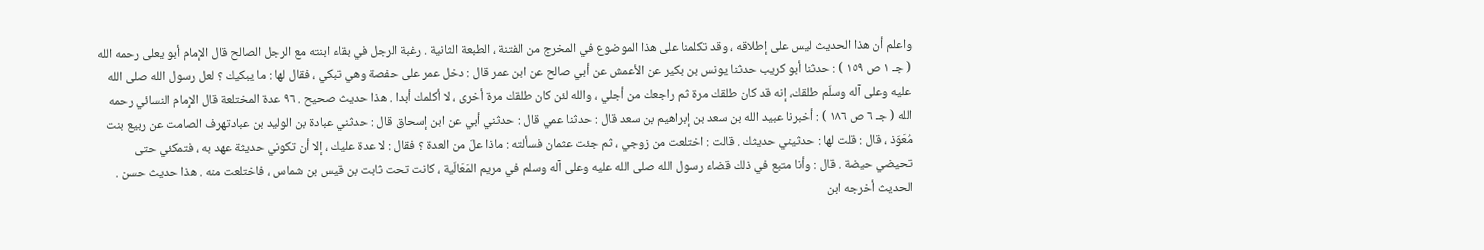واعلم أن هذا الحديث ليس على إطلاقه ، وقد تكلمنا على هذا الموضوع في المخرج من الفتنة ، الطبعة الثانية . رغبة الرجل في بقاء ابنته مع الرجل الصالح قال الإمام أبو يعلى رحمه الله ( جـ ١ ص ١٥٩ ) : حدثنا أبو كريب حدثنا يونس بن بكير عن الأعمش عن أبي صالح عن ابن عمر قال : دخل عمر على حفصة وهي تبكي ، فقال لها : ما يبكيك ؟ لعل رسول الله صلى الله عليه وعلى آله وسلّم طلقك، إنه قد كان طلقك مرة ثم راجعك من أجلي ، والله لئن كان طلقك مرة أخرى ، لا أكلمك أبدا . هذا حديث صحيح . ٩٦ عدة المختلعة قال الإِمام النسائي رحمه الله ( جـ ٦ ص ١٨٦ ) : أخبرنا عبيد الله بن سعد بن إبراهيم بن سعد قال : حدثنا عمي قال : حدثني أبي عن ابن إسحاق قال : حدثني عبادة بن الوليد بن عبادتهرف الصامت عن ربيع بنت مُعَوّذ ، قال : قلت لها : حدثيني حديثك . قالت : اختلعت من زوجي ، ثم جئت عثمان فسألته : ماذا علّ من العدة ؟ فقال : لا عدة عليك ، إلا أن تكوني حديثة عهد به ، فتمكئي حتى تحيضي حيضة . قال : وأنا متبع في ذلك قضاء رسول الله صلى الله عليه وعلى آله وسلم في مريم المَعَالّية ، كانت تحت ثابت بن قيس بن شماس ، فاختلعت منه . هذا حديث حسن . الحديث أخرجه ابن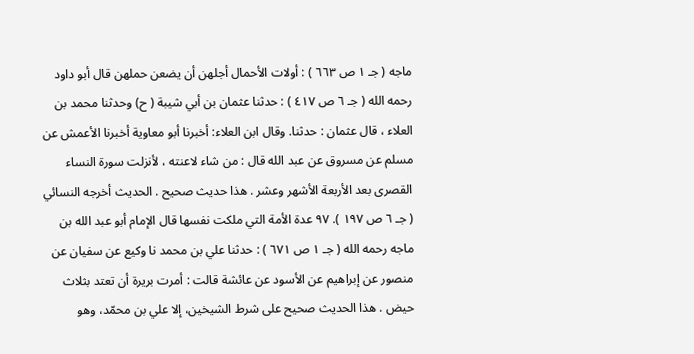ماجه ( جـ ١ ص ٦٦٣ ) : أولات الأحمال أجلهن أن يضعن حملهن قال أبو داود رحمه الله ( جـ ٦ ص ٤١٧ ) : حدثنا عثمان بن أبي شيبة ( ح) وحدثنا محمد بن العلاء ، قال عثمان : حدثنا. وقال ابن العلاء: أخبرنا أبو معاوية أخبرنا الأعمش عن مسلم عن مسروق عن عبد الله قال : من شاء لاعنته ، لأنزلت سورة النساء القصرى بعد الأربعة الأشهر وعشر . هذا حديث صحيح . الحديث أخرجه النسائي ( جـ ٦ ص ١٩٧ ). ٩٧ عدة الأمة التي ملكت نفسها قال الإمام أبو عبد الله بن ماجه رحمه الله ( جـ ١ ص ٦٧١ ) : حدثنا علي بن محمد نا وكيع عن سفيان عن منصور عن إبراهيم عن الأسود عن عائشة قالت : أمرت بريرة أن تعتد بثلاث حيض . هذا الحديث صحيح على شرط الشيخين، إلا علي بن محمّد، وهو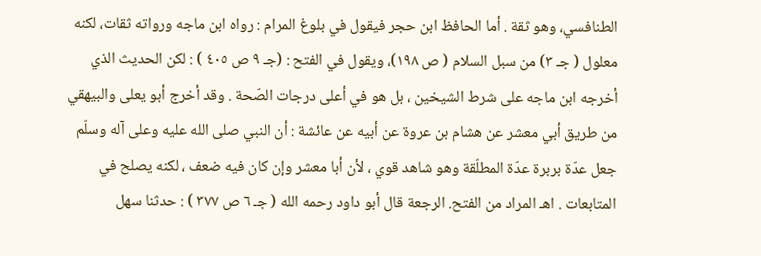الطنافسي، وهو ثقة . أما الحافظ ابن حجر فيقول في بلوغ المرام : رواه ابن ماجه ورواته ثقات، لكنه معلول ( جـ ٣) من سبل السلام ( ص ١٩٨)، ويقول في الفتح : (جـ ٩ ص ٤٠٥ ) : لكن الحديث الذي أخرجه ابن ماجه على شرط الشيخين ، بل هو في أعلى درجات الصّحة . وقد أخرج أبو يعلى والبيهقي من طريق أبي معشر عن هشام بن عروة عن أبيه عن عائشة : أن النبي صلى الله عليه وعلى آله وسلّم جعل عدّة بربرة عدّة المطلّقة وهو شاهد قوي ، لأن أبا معشر وإن كان فيه ضعف ، لكنه يصلح في المتابعات . اهـ المراد من الفتح. الرجعة قال أبو داود رحمه الله ( جـ ٦ ص ٣٧٧ ) : حدثنا سهل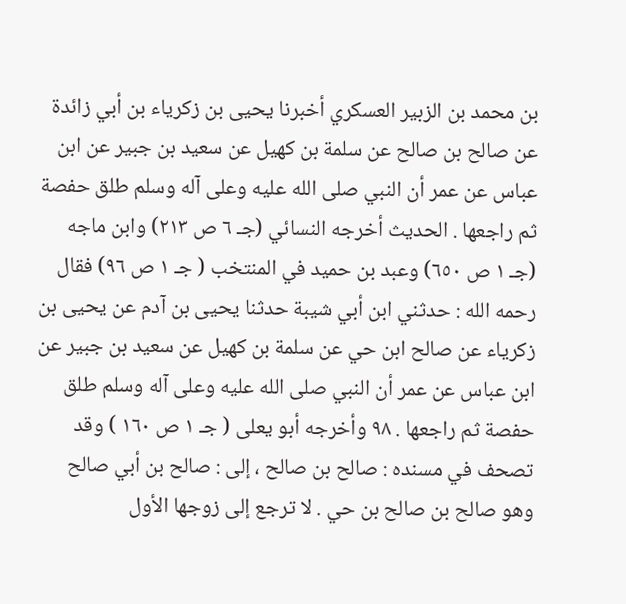بن محمد بن الزبير العسكري أخبرنا يحيى بن زكرياء بن أبي زائدة عن صالح بن صالح عن سلمة بن كهيل عن سعيد بن جبير عن ابن عباس عن عمر أن النبي صلى الله عليه وعلى آله وسلم طلق حفصة ثم راجعها . الحديث أخرجه النسائي (جـ ٦ ص ٢١٣) وابن ماجه (جـ ١ ص ٦٥٠) وعبد بن حميد في المنتخب ( جـ ١ ص ٩٦) فقال رحمه الله : حدثني ابن أبي شيبة حدثنا يحيى بن آدم عن يحيى بن زكرياء عن صالح ابن حي عن سلمة بن كهيل عن سعيد بن جبير عن ابن عباس عن عمر أن النبي صلى الله عليه وعلى آله وسلم طلق حفصة ثم راجعها . ٩٨ وأخرجه أبو يعلى ( جـ ١ ص ١٦٠ ) وقد تصحف في مسنده : صالح بن صالح ، إلى : صالح بن أبي صالح وهو صالح بن صالح بن حي . لا ترجع إلى زوجها الأول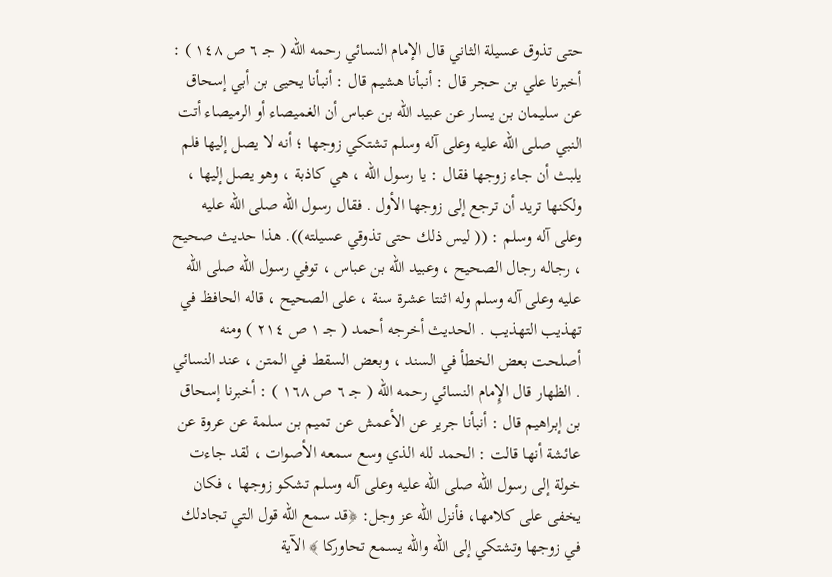حتى تذوق عسيلة الثاني قال الإمام النسائي رحمه الله ( جـ ٦ ص ١٤٨ ) : أخبرنا علي بن حجر قال : أنبأنا هشيم قال : أنبأنا يحيى بن أبي إسحاق عن سليمان بن يسار عن عبيد الله بن عباس أن الغميصاء أو الرميصاء أتت النبي صلى الله عليه وعلى آله وسلم تشتكي زوجها ؛ أنه لا يصل إليها فلم يلبث أن جاء زوجها فقال : يا رسول الله ، هي كاذبة ، وهو يصل إليها ، ولكنها تريد أن ترجع إلى زوجها الأول . فقال رسول الله صلى الله عليه وعلى آله وسلم : (( ليس ذلك حتى تذوقي عسيلته)). هذا حديث صحيح ، رجاله رجال الصحيح ، وعبيد الله بن عباس ، توفي رسول الله صلى الله عليه وعلى آله وسلم وله اثنتا عشرة سنة ، على الصحيح ، قاله الحافظ في تهذيب التهذيب . الحديث أخرجه أحمد ( جـ ١ ص ٢١٤ ) ومنه أصلحت بعض الخطأ في السند ، وبعض السقط في المتن ، عند النسائي . الظهار قال الإِمام النسائي رحمه الله ( جـ ٦ ص ١٦٨ ) : أخبرنا إسحاق بن إبراهيم قال : أنبأنا جرير عن الأعمش عن تميم بن سلمة عن عروة عن عائشة أنها قالت : الحمد لله الذي وسع سمعه الأصوات ، لقد جاءت خولة إلى رسول الله صلى الله عليه وعلى آله وسلم تشكو زوجها ، فكان يخفى على كلامها، فأنزل الله عز وجل: ﴿قد سمع الله قول التي تجادلك في زوجها وتشتكي إلى الله والله يسمع تحاوركا ﴾ الآية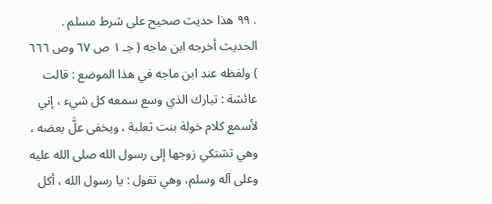. ٩٩ هذا حديث صحيح على شرط مسلم . الحديث أخرجه ابن ماجه ( جـ ١ ص ٦٧ وص ٦٦٦ ) ولفظه عند ابن ماجه في هذا الموضع : قالت عائشة : تبارك الذي وسع سمعه كل شيء ، إني لأسمع كلام خولة بنت ثعلبة ، ويخفى علَّ بعضه ، وهي تشتكي زوجها إلى رسول الله صلى الله عليه وعلى آله وسلم، وهي تقول : يا رسول الله ، أكل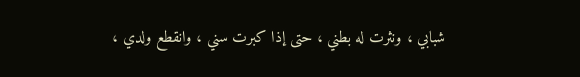شبابي ، ونثرت له بطني ، حتى إذا كبرت سني ، وانقطع ولدي ،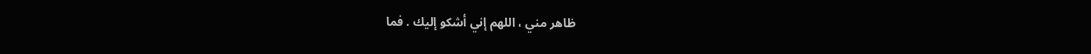ظاهر مني ، اللهم إني أشكو إليك . فما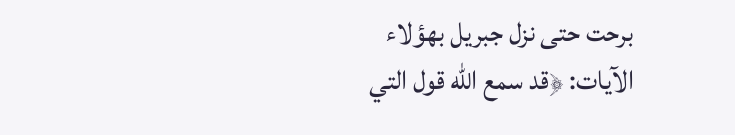برحت حتى نزل جبريل بهؤلاء الآيات: ﴿قد سمع الله قول التي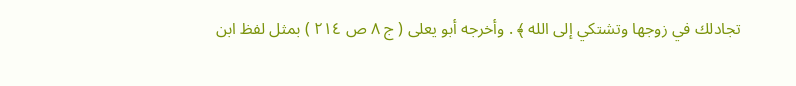تجادلك في زوجها وتشتكي إلى الله ﴾ . وأخرجه أبو يعلى ( ج ٨ ص ٢١٤ ) بمثل لفظ ابن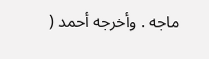ماجه . وأخرجه أحمد (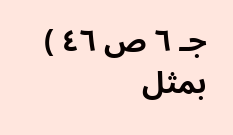جـ ٦ ص ٤٦ ) بمثل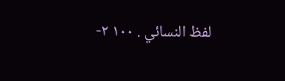لفظ النسائي . ١٠٠ ٢-